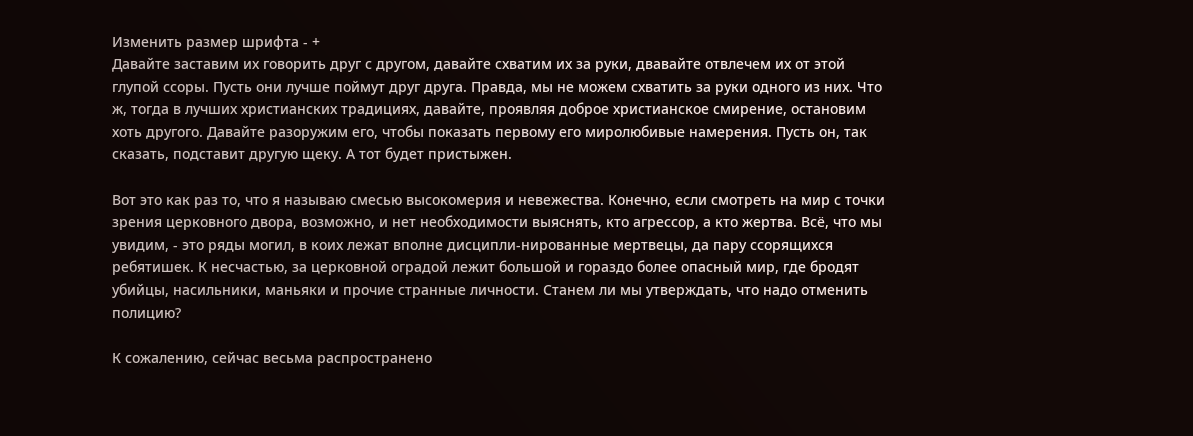Изменить размер шрифта - +
Давайте заставим их говорить друг с другом, давайте схватим их за руки, двавайте отвлечем их от этой глупой ссоры. Пусть они лучше поймут друг друга. Правда, мы не можем схватить за руки одного из них. Что ж, тогда в лучших христианских традициях, давайте, проявляя доброе христианское смирение, остановим хоть другого. Давайте разоружим его, чтобы показать первому его миролюбивые намерения. Пусть он, так сказать, подставит другую щеку. А тот будет пристыжен.

Вот это как раз то, что я называю смесью высокомерия и невежества. Конечно, если смотреть на мир с точки зрения церковного двора, возможно, и нет необходимости выяснять, кто агрессор, а кто жертва. Всё, что мы увидим, - это ряды могил, в коих лежат вполне дисципли-нированные мертвецы, да пару ссорящихся ребятишек. К несчастью, за церковной оградой лежит большой и гораздо более опасный мир, где бродят убийцы, насильники, маньяки и прочие странные личности. Станем ли мы утверждать, что надо отменить полицию?

К сожалению, сейчас весьма распространено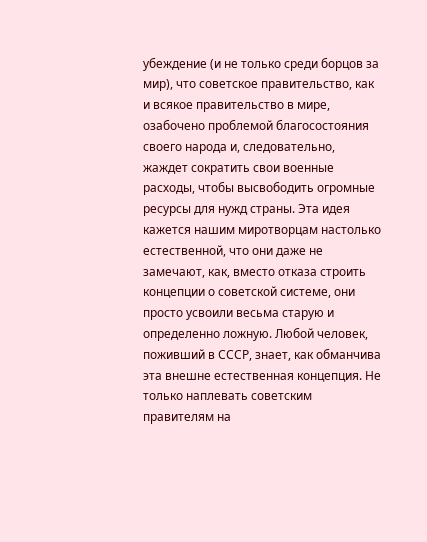убеждение (и не только среди борцов за мир), что советское правительство, как и всякое правительство в мире, озабочено проблемой благосостояния своего народа и, следовательно, жаждет сократить свои военные расходы, чтобы высвободить огромные ресурсы для нужд страны. Эта идея кажется нашим миротворцам настолько естественной, что они даже не замечают, как, вместо отказа строить концепции о советской системе, они просто усвоили весьма старую и определенно ложную. Любой человек, поживший в СССР, знает, как обманчива эта внешне естественная концепция. Не только наплевать советским правителям на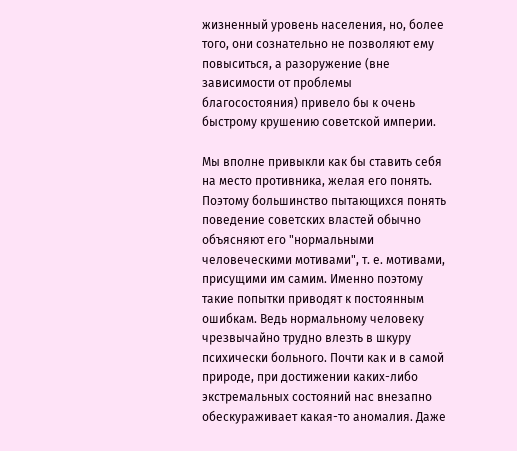жизненный уровень населения, но, более того, они сознательно не позволяют ему повыситься, а разоружение (вне зависимости от проблемы благосостояния) привело бы к очень быстрому крушению советской империи.

Мы вполне привыкли как бы ставить себя на место противника, желая его понять. Поэтому большинство пытающихся понять поведение советских властей обычно объясняют его "нормальными человеческими мотивами", т. е. мотивами, присущими им самим. Именно поэтому такие попытки приводят к постоянным ошибкам. Ведь нормальному человеку чрезвычайно трудно влезть в шкуру психически больного. Почти как и в самой природе, при достижении каких-либо экстремальных состояний нас внезапно обескураживает какая-то аномалия. Даже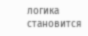логика становится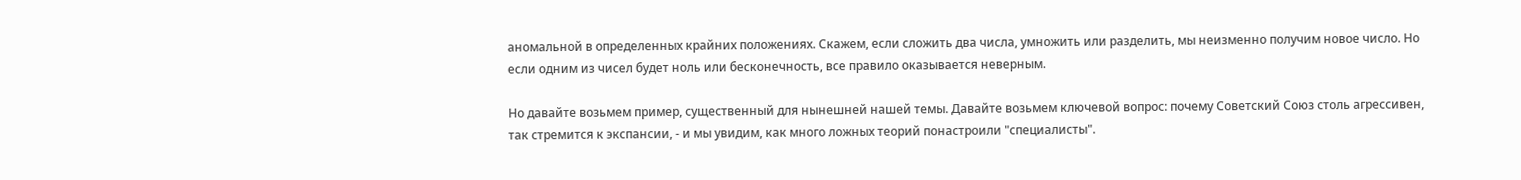аномальной в определенных крайних положениях. Скажем, если сложить два числа, умножить или разделить, мы неизменно получим новое число. Но если одним из чисел будет ноль или бесконечность, все правило оказывается неверным.

Но давайте возьмем пример, существенный для нынешней нашей темы. Давайте возьмем ключевой вопрос: почему Советский Союз столь агрессивен, так стремится к экспансии, - и мы увидим, как много ложных теорий понастроили "специалисты".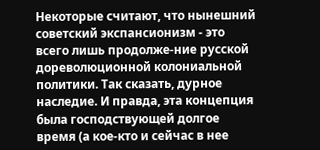Некоторые считают, что нынешний советский экспансионизм - это всего лишь продолже-ние русской дореволюционной колониальной политики. Так сказать, дурное наследие. И правда, эта концепция была господствующей долгое время (а кое-кто и сейчас в нее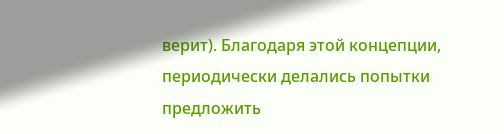верит). Благодаря этой концепции, периодически делались попытки предложить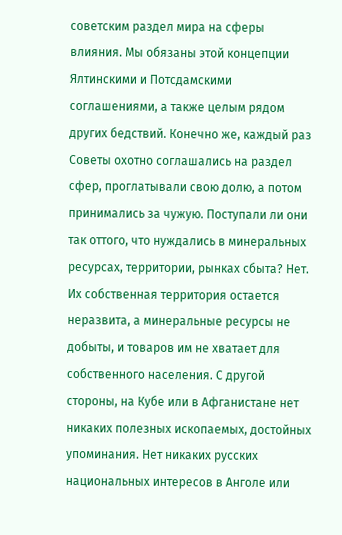советским раздел мира на сферы влияния. Мы обязаны этой концепции Ялтинскими и Потсдамскими соглашениями, а также целым рядом других бедствий. Конечно же, каждый раз Советы охотно соглашались на раздел сфер, проглатывали свою долю, а потом принимались за чужую. Поступали ли они так оттого, что нуждались в минеральных ресурсах, территории, рынках сбыта? Нет. Их собственная территория остается неразвита, а минеральные ресурсы не добыты, и товаров им не хватает для собственного населения. С другой стороны, на Кубе или в Афганистане нет никаких полезных ископаемых, достойных упоминания. Нет никаких русских национальных интересов в Анголе или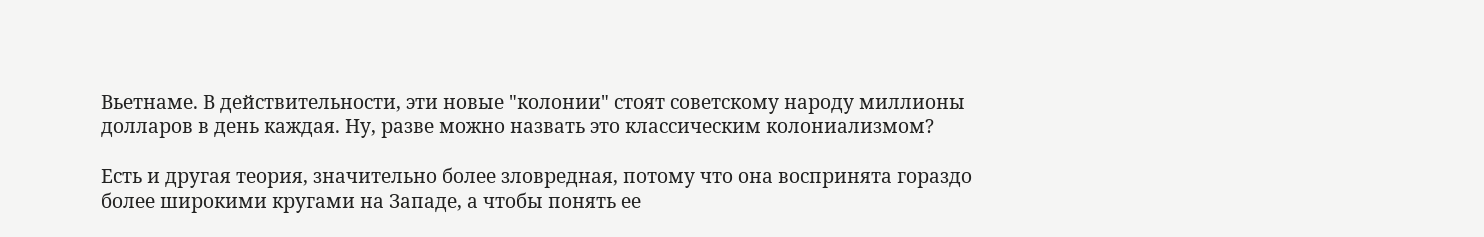Вьетнаме. В действительности, эти новые "колонии" стоят советскому народу миллионы долларов в день каждая. Ну, разве можно назвать это классическим колониализмом?

Есть и другая теория, значительно более зловредная, потому что она воспринята гораздо более широкими кругами на Западе, а чтобы понять ее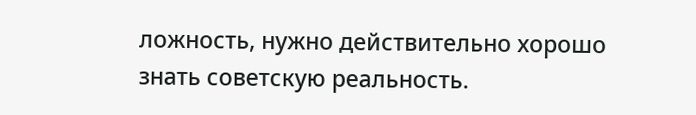ложность, нужно действительно хорошо знать советскую реальность.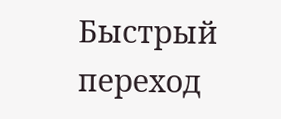Быстрый переход